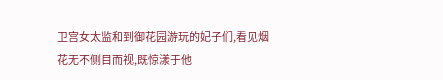卫宫女太监和到御花园游玩的妃子们,看见烟花无不侧目而视,既惊漾于他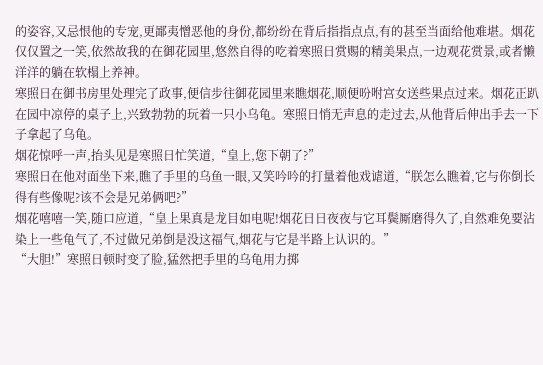的姿容,又忌恨他的专宠,更鄙夷憎恶他的身份,都纷纷在背后指指点点,有的甚至当面给他难堪。烟花仅仅置之一笑,依然故我的在御花园里,悠然自得的吃着寒照日赏赐的精美果点,一边观花赏景,或者懒洋洋的躺在软榻上养神。
寒照日在御书房里处理完了政事,便信步往御花园里来瞧烟花,顺便吩咐宫女送些果点过来。烟花正趴在园中凉停的桌子上,兴致勃勃的玩着一只小乌龟。寒照日悄无声息的走过去,从他背后伸出手去一下子拿起了乌龟。
烟花惊呼一声,抬头见是寒照日忙笑道,“皇上,您下朝了?”
寒照日在他对面坐下来,瞧了手里的乌鱼一眼,又笑吟吟的打量着他戏谑道,“朕怎么瞧着,它与你倒长得有些像呢?该不会是兄弟俩吧?”
烟花嘻嘻一笑,随口应道,“皇上果真是龙目如电呢!烟花日日夜夜与它耳鬓厮磨得久了,自然难免要沾染上一些龟气了,不过做兄弟倒是没这福气,烟花与它是半路上认识的。”
“大胆!”寒照日顿时变了脸,猛然把手里的乌龟用力掷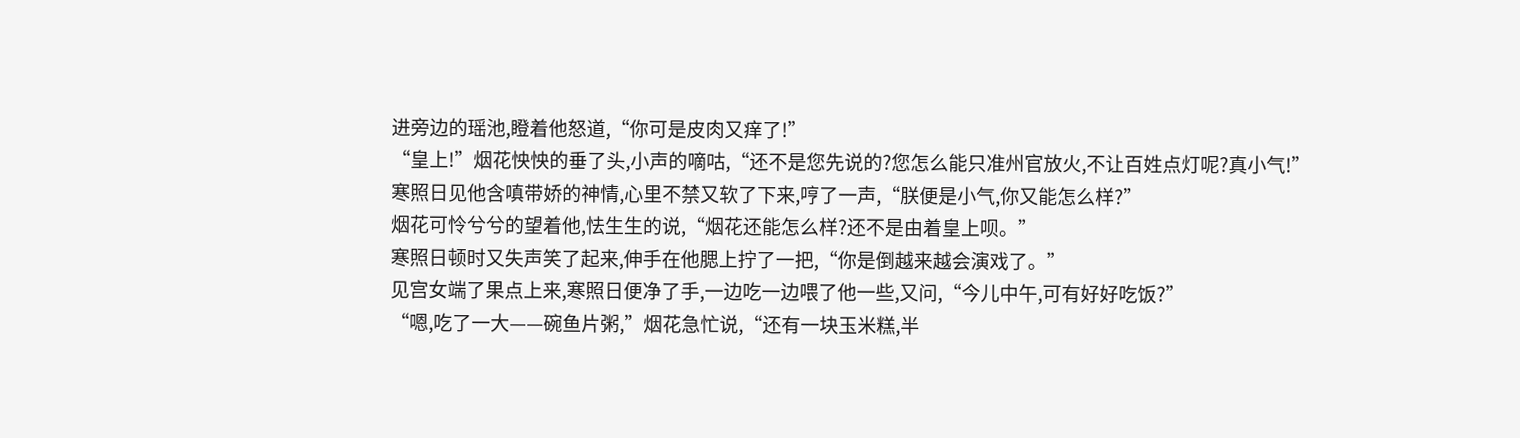进旁边的瑶池,瞪着他怒道,“你可是皮肉又痒了!”
“皇上!”烟花怏怏的垂了头,小声的嘀咕,“还不是您先说的?您怎么能只准州官放火,不让百姓点灯呢?真小气!”
寒照日见他含嗔带娇的神情,心里不禁又软了下来,哼了一声,“朕便是小气,你又能怎么样?”
烟花可怜兮兮的望着他,怯生生的说,“烟花还能怎么样?还不是由着皇上呗。”
寒照日顿时又失声笑了起来,伸手在他腮上拧了一把,“你是倒越来越会演戏了。”
见宫女端了果点上来,寒照日便净了手,一边吃一边喂了他一些,又问,“今儿中午,可有好好吃饭?”
“嗯,吃了一大——碗鱼片粥,”烟花急忙说,“还有一块玉米糕,半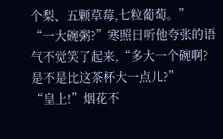个梨、五颗草莓,七粒葡萄。”
“一大碗粥?”寒照日听他夸张的语气不觉笑了起来,“多大一个碗啊?是不是比这茶杯大一点儿?”
“皇上!”烟花不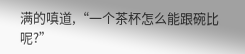满的嗔道,“一个茶杯怎么能跟碗比呢?”